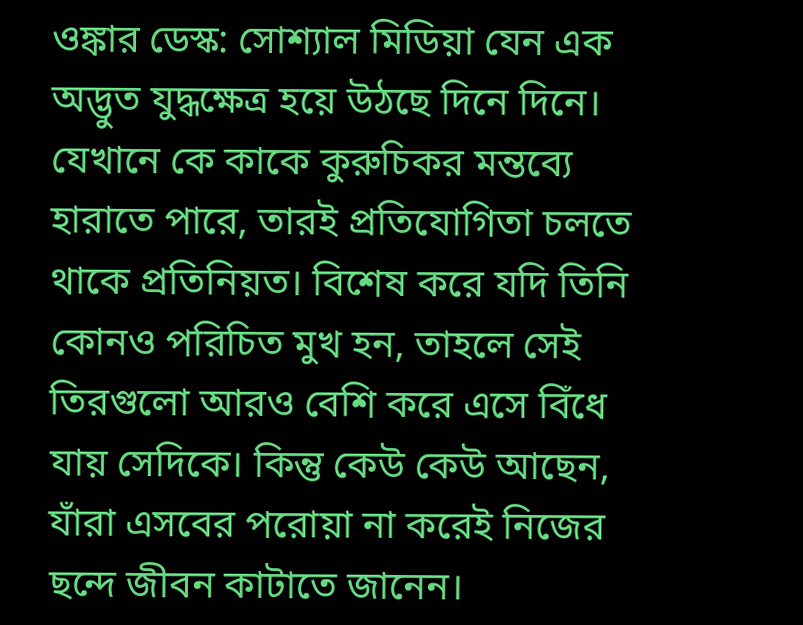ওঙ্কার ডেস্ক: সোশ্যাল মিডিয়া যেন এক অদ্ভুত যুদ্ধক্ষেত্র হয়ে উঠছে দিনে দিনে। যেখানে কে কাকে কুরুচিকর মন্তব্যে হারাতে পারে, তারই প্রতিযোগিতা চলতে থাকে প্রতিনিয়ত। বিশেষ করে যদি তিনি কোনও পরিচিত মুখ হন, তাহলে সেই তিরগুলো আরও বেশি করে এসে বিঁধে যায় সেদিকে। কিন্তু কেউ কেউ আছেন, যাঁরা এসবের পরোয়া না করেই নিজের ছন্দে জীবন কাটাতে জানেন।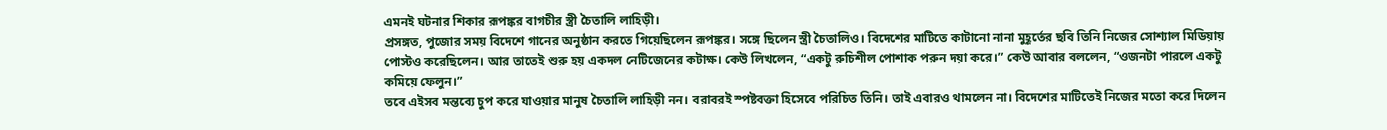এমনই ঘটনার শিকার রূপঙ্কর বাগচীর স্ত্রী চৈতালি লাহিড়ী।
প্রসঙ্গত, পুজোর সময় বিদেশে গানের অনুষ্ঠান করতে গিয়েছিলেন রূপঙ্কর। সঙ্গে ছিলেন স্ত্রী চৈতালিও। বিদেশের মাটিতে কাটানো নানা মুহূর্তের ছবি তিনি নিজের সোশ্যাল মিডিয়ায় পোস্টও করেছিলেন। আর তাতেই শুরু হয় একদল নেটিজেনের কটাক্ষ। কেউ লিখলেন, “একটু রুচিশীল পোশাক পরুন দয়া করে।” কেউ আবার বললেন, “ওজনটা পারলে একটু কমিয়ে ফেলুন।”
তবে এইসব মন্তব্যে চুপ করে যাওয়ার মানুষ চৈতালি লাহিড়ী নন। বরাবরই স্পষ্টবক্তা হিসেবে পরিচিত তিনি। তাই এবারও থামলেন না। বিদেশের মাটিতেই নিজের মতো করে দিলেন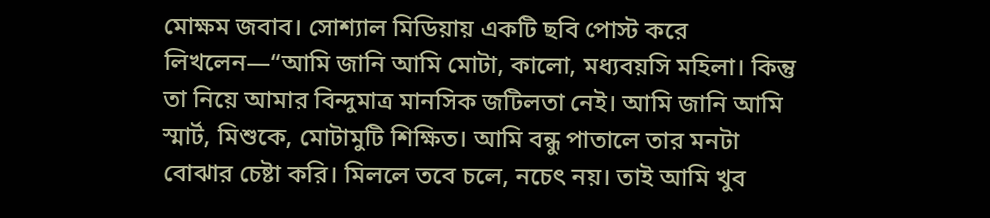মোক্ষম জবাব। সোশ্যাল মিডিয়ায় একটি ছবি পোস্ট করে লিখলেন—“আমি জানি আমি মোটা, কালো, মধ্যবয়সি মহিলা। কিন্তু তা নিয়ে আমার বিন্দুমাত্র মানসিক জটিলতা নেই। আমি জানি আমি স্মার্ট, মিশুকে, মোটামুটি শিক্ষিত। আমি বন্ধু পাতালে তার মনটা বোঝার চেষ্টা করি। মিললে তবে চলে, নচেৎ নয়। তাই আমি খুব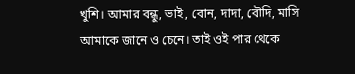খুশি। আমার বন্ধু, ভাই, বোন, দাদা, বৌদি, মাসি আমাকে জানে ও চেনে। তাই ওই পার থেকে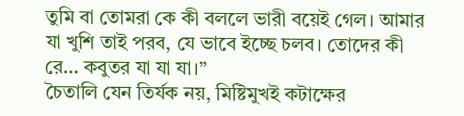তুমি বা তোমরা কে কী বললে ভারী বয়েই গেল। আমার যা খুশি তাই পরব, যে ভাবে ইচ্ছে চলব। তোদের কী রে… কবুতর যা যা যা।”
চৈতালি যেন তির্যক নয়, মিষ্টিমুখই কটাক্ষের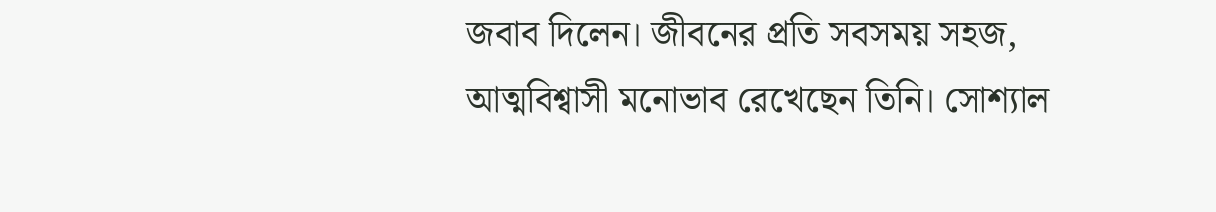জবাব দিলেন। জীবনের প্রতি সবসময় সহজ, আত্মবিশ্বাসী মনোভাব রেখেছেন তিনি। সোশ্যাল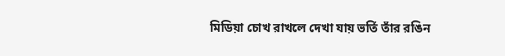মিডিয়া চোখ রাখলে দেখা যায় ভর্তি তাঁর রঙিন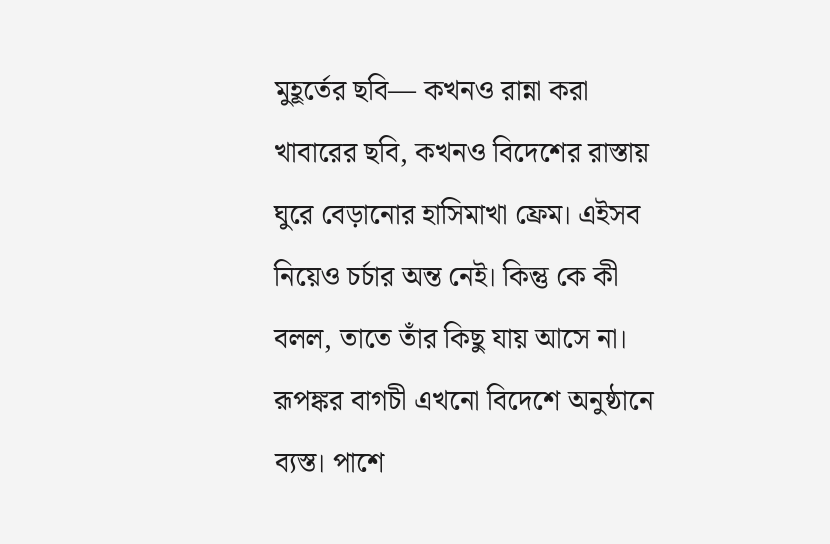মুহূর্তের ছবি— কখনও রান্না করা খাবারের ছবি, কখনও বিদেশের রাস্তায় ঘুরে বেড়ানোর হাসিমাখা ফ্রেম। এইসব নিয়েও চর্চার অন্ত নেই। কিন্তু কে কী বলল, তাতে তাঁর কিছু যায় আসে না। রূপঙ্কর বাগচী এখনো বিদেশে অনুষ্ঠানে ব্যস্ত। পাশে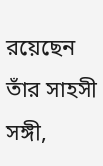রয়েছেন তাঁর সাহসী সঙ্গী,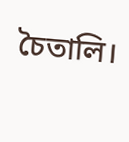চৈতালি।